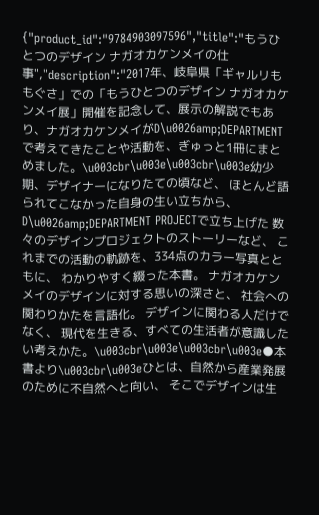{"product_id":"9784903097596","title":"もうひとつのデザイン ナガオカケンメイの仕事","description":"2017年、岐阜県「ギャルリももぐさ」での「もうひとつのデザイン ナガオカケンメイ展」開催を記念して、展示の解説でもあり、ナガオカケンメイがD\u0026amp;DEPARTMENTで考えてきたことや活動を、ぎゅっと1冊にまとめました。\u003cbr\u003e\u003cbr\u003e幼少期、デザイナーになりたての頃など、 ほとんど語られてこなかった自身の生い立ちから、 D\u0026amp;DEPARTMENT PROJECTで立ち上げた 数々のデザインプロジェクトのストーリーなど、 これまでの活動の軌跡を、334点のカラー写真とともに、 わかりやすく綴った本書。 ナガオカケンメイのデザインに対する思いの深さと、 社会への関わりかたを言語化。 デザインに関わる人だけでなく、 現代を生きる、すべての生活者が意識したい考えかた。\u003cbr\u003e\u003cbr\u003e●本書より\u003cbr\u003eひとは、自然から産業発展のために不自然へと向い、 そこでデザインは生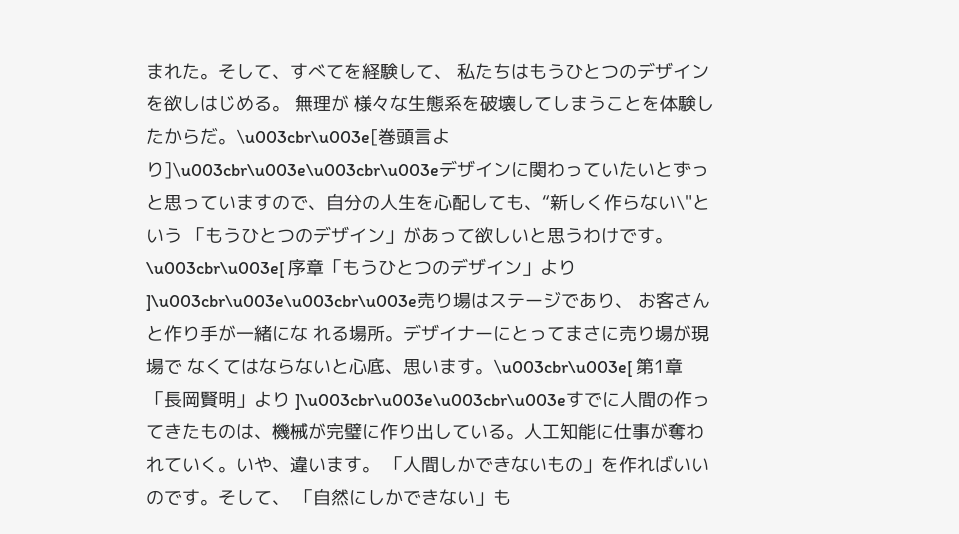まれた。そして、すべてを経験して、 私たちはもうひとつのデザインを欲しはじめる。 無理が 様々な生態系を破壊してしまうことを体験したからだ。\u003cbr\u003e[巻頭言より]\u003cbr\u003e\u003cbr\u003eデザインに関わっていたいとずっと思っていますので、自分の人生を心配しても、“新しく作らない\"という 「もうひとつのデザイン」があって欲しいと思うわけです。 \u003cbr\u003e[ 序章「もうひとつのデザイン」より ]\u003cbr\u003e\u003cbr\u003e売り場はステージであり、 お客さんと作り手が一緒にな れる場所。デザイナーにとってまさに売り場が現場で なくてはならないと心底、思います。\u003cbr\u003e[ 第1章「長岡賢明」より ]\u003cbr\u003e\u003cbr\u003eすでに人間の作ってきたものは、機械が完璧に作り出している。人工知能に仕事が奪われていく。いや、違います。 「人間しかできないもの」を作ればいいのです。そして、 「自然にしかできない」も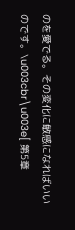のを愛でる。その変化に敏感になればいいのです。\u003cbr\u003e[ 第5章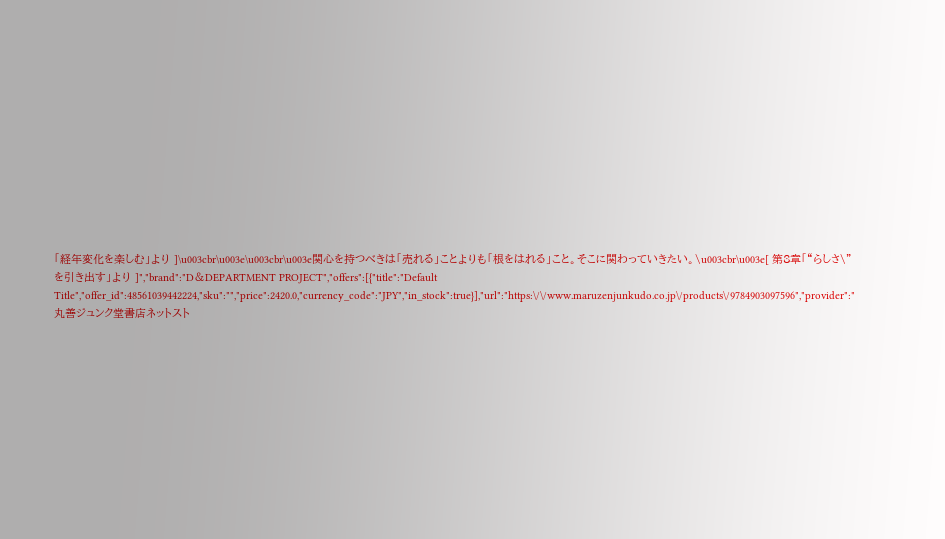「経年変化を楽しむ」より ]\u003cbr\u003e\u003cbr\u003e関心を持つべきは「売れる」ことよりも「根をはれる」こと。そこに関わっていきたい。\u003cbr\u003e[ 第8章「“らしさ\"を引き出す」より ]","brand":"D＆DEPARTMENT PROJECT","offers":[{"title":"Default Title","offer_id":48561039442224,"sku":"","price":2420.0,"currency_code":"JPY","in_stock":true}],"url":"https:\/\/www.maruzenjunkudo.co.jp\/products\/9784903097596","provider":"丸善ジュンク堂書店ネットスト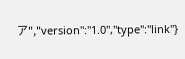ア","version":"1.0","type":"link"}